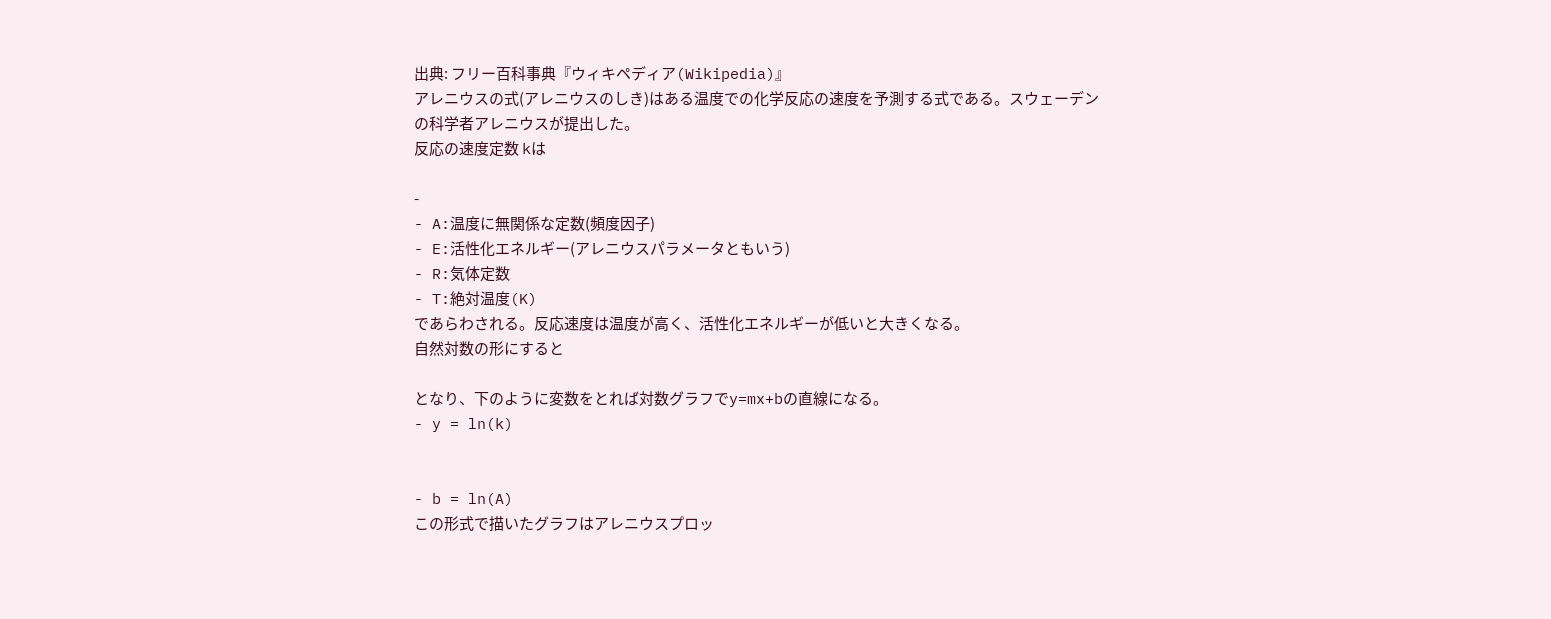出典: フリー百科事典『ウィキペディア(Wikipedia)』
アレニウスの式(アレニウスのしき)はある温度での化学反応の速度を予測する式である。スウェーデンの科学者アレニウスが提出した。
反応の速度定数 kは

-
- A:温度に無関係な定数(頻度因子)
- E:活性化エネルギー(アレニウスパラメータともいう)
- R:気体定数
- T:絶対温度(K)
であらわされる。反応速度は温度が高く、活性化エネルギーが低いと大きくなる。
自然対数の形にすると

となり、下のように変数をとれば対数グラフでy=mx+bの直線になる。
- y = ln(k)


- b = ln(A)
この形式で描いたグラフはアレニウスプロッ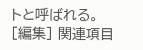トと呼ばれる。
[編集] 関連項目